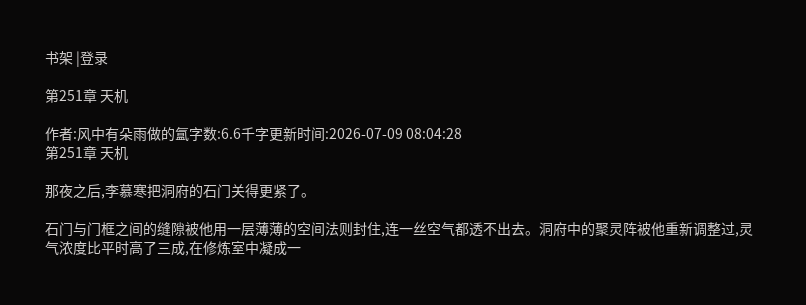书架 |登录

第251章 天机

作者:风中有朵雨做的氲字数:6.6千字更新时间:2026-07-09 08:04:28
第251章 天机

那夜之后,李慕寒把洞府的石门关得更紧了。

石门与门框之间的缝隙被他用一层薄薄的空间法则封住,连一丝空气都透不出去。洞府中的聚灵阵被他重新调整过,灵气浓度比平时高了三成,在修炼室中凝成一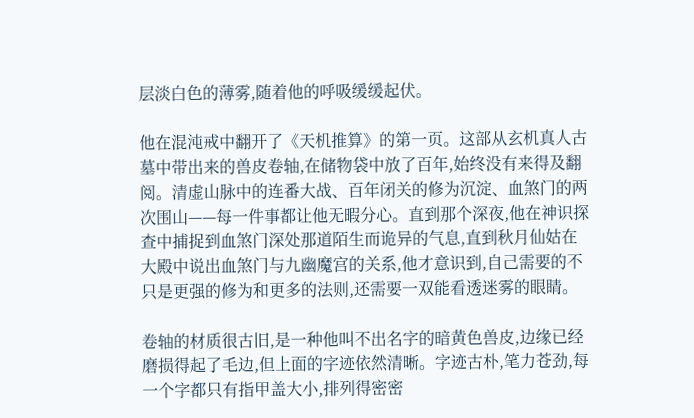层淡白色的薄雾,随着他的呼吸缓缓起伏。

他在混沌戒中翻开了《天机推算》的第一页。这部从玄机真人古墓中带出来的兽皮卷轴,在储物袋中放了百年,始终没有来得及翻阅。清虚山脉中的连番大战、百年闭关的修为沉淀、血煞门的两次围山——每一件事都让他无暇分心。直到那个深夜,他在神识探查中捕捉到血煞门深处那道陌生而诡异的气息,直到秋月仙姑在大殿中说出血煞门与九幽魔宫的关系,他才意识到,自己需要的不只是更强的修为和更多的法则,还需要一双能看透迷雾的眼睛。

卷轴的材质很古旧,是一种他叫不出名字的暗黄色兽皮,边缘已经磨损得起了毛边,但上面的字迹依然清晰。字迹古朴,笔力苍劲,每一个字都只有指甲盖大小,排列得密密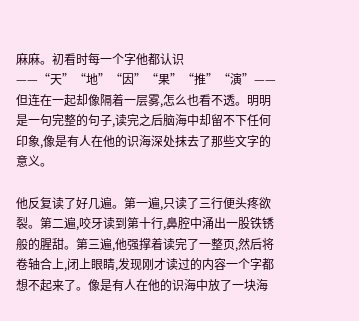麻麻。初看时每一个字他都认识——“天”“地”“因”“果”“推”“演”——但连在一起却像隔着一层雾,怎么也看不透。明明是一句完整的句子,读完之后脑海中却留不下任何印象,像是有人在他的识海深处抹去了那些文字的意义。

他反复读了好几遍。第一遍,只读了三行便头疼欲裂。第二遍,咬牙读到第十行,鼻腔中涌出一股铁锈般的腥甜。第三遍,他强撑着读完了一整页,然后将卷轴合上,闭上眼睛,发现刚才读过的内容一个字都想不起来了。像是有人在他的识海中放了一块海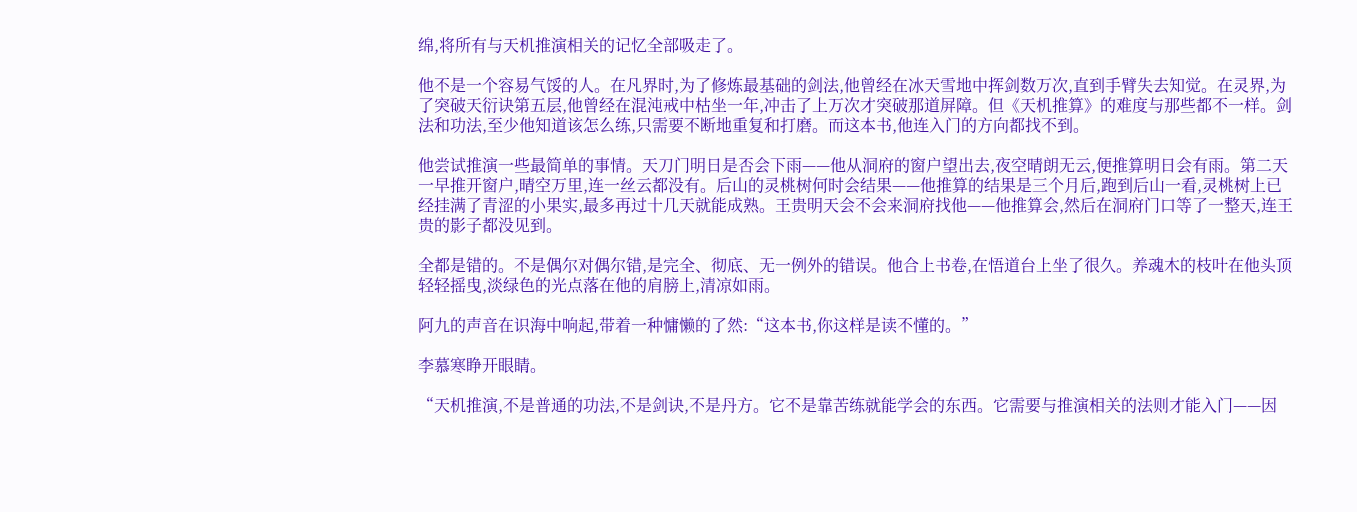绵,将所有与天机推演相关的记忆全部吸走了。

他不是一个容易气馁的人。在凡界时,为了修炼最基础的剑法,他曾经在冰天雪地中挥剑数万次,直到手臂失去知觉。在灵界,为了突破天衍诀第五层,他曾经在混沌戒中枯坐一年,冲击了上万次才突破那道屏障。但《天机推算》的难度与那些都不一样。剑法和功法,至少他知道该怎么练,只需要不断地重复和打磨。而这本书,他连入门的方向都找不到。

他尝试推演一些最简单的事情。天刀门明日是否会下雨——他从洞府的窗户望出去,夜空晴朗无云,便推算明日会有雨。第二天一早推开窗户,晴空万里,连一丝云都没有。后山的灵桃树何时会结果——他推算的结果是三个月后,跑到后山一看,灵桃树上已经挂满了青涩的小果实,最多再过十几天就能成熟。王贵明天会不会来洞府找他——他推算会,然后在洞府门口等了一整天,连王贵的影子都没见到。

全都是错的。不是偶尔对偶尔错,是完全、彻底、无一例外的错误。他合上书卷,在悟道台上坐了很久。养魂木的枝叶在他头顶轻轻摇曳,淡绿色的光点落在他的肩膀上,清凉如雨。

阿九的声音在识海中响起,带着一种慵懒的了然:“这本书,你这样是读不懂的。”

李慕寒睁开眼睛。

“天机推演,不是普通的功法,不是剑诀,不是丹方。它不是靠苦练就能学会的东西。它需要与推演相关的法则才能入门——因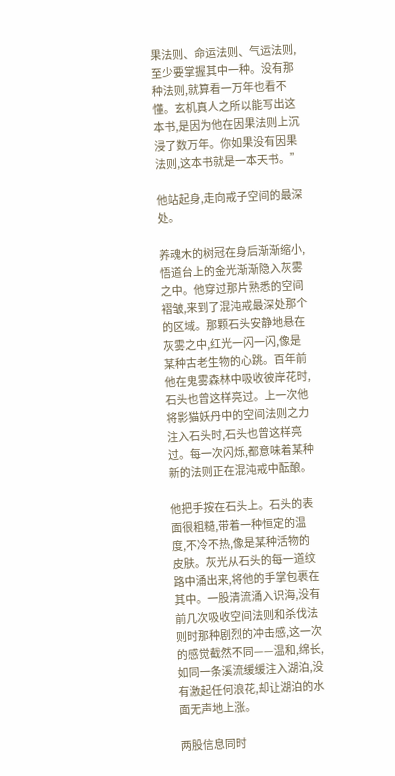果法则、命运法则、气运法则,至少要掌握其中一种。没有那种法则,就算看一万年也看不懂。玄机真人之所以能写出这本书,是因为他在因果法则上沉浸了数万年。你如果没有因果法则,这本书就是一本天书。”

他站起身,走向戒子空间的最深处。

养魂木的树冠在身后渐渐缩小,悟道台上的金光渐渐隐入灰雾之中。他穿过那片熟悉的空间褶皱,来到了混沌戒最深处那个的区域。那颗石头安静地悬在灰雾之中,红光一闪一闪,像是某种古老生物的心跳。百年前他在鬼雾森林中吸收彼岸花时,石头也曾这样亮过。上一次他将影猫妖丹中的空间法则之力注入石头时,石头也曾这样亮过。每一次闪烁,都意味着某种新的法则正在混沌戒中酝酿。

他把手按在石头上。石头的表面很粗糙,带着一种恒定的温度,不冷不热,像是某种活物的皮肤。灰光从石头的每一道纹路中涌出来,将他的手掌包裹在其中。一股清流涌入识海,没有前几次吸收空间法则和杀伐法则时那种剧烈的冲击感,这一次的感觉截然不同——温和,绵长,如同一条溪流缓缓注入湖泊,没有激起任何浪花,却让湖泊的水面无声地上涨。

两股信息同时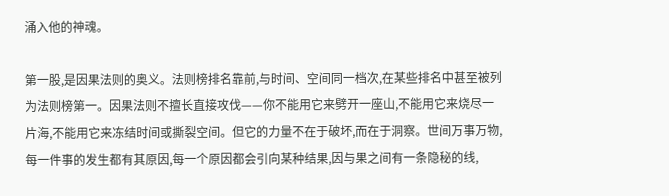涌入他的神魂。

第一股,是因果法则的奥义。法则榜排名靠前,与时间、空间同一档次,在某些排名中甚至被列为法则榜第一。因果法则不擅长直接攻伐——你不能用它来劈开一座山,不能用它来烧尽一片海,不能用它来冻结时间或撕裂空间。但它的力量不在于破坏,而在于洞察。世间万事万物,每一件事的发生都有其原因,每一个原因都会引向某种结果,因与果之间有一条隐秘的线,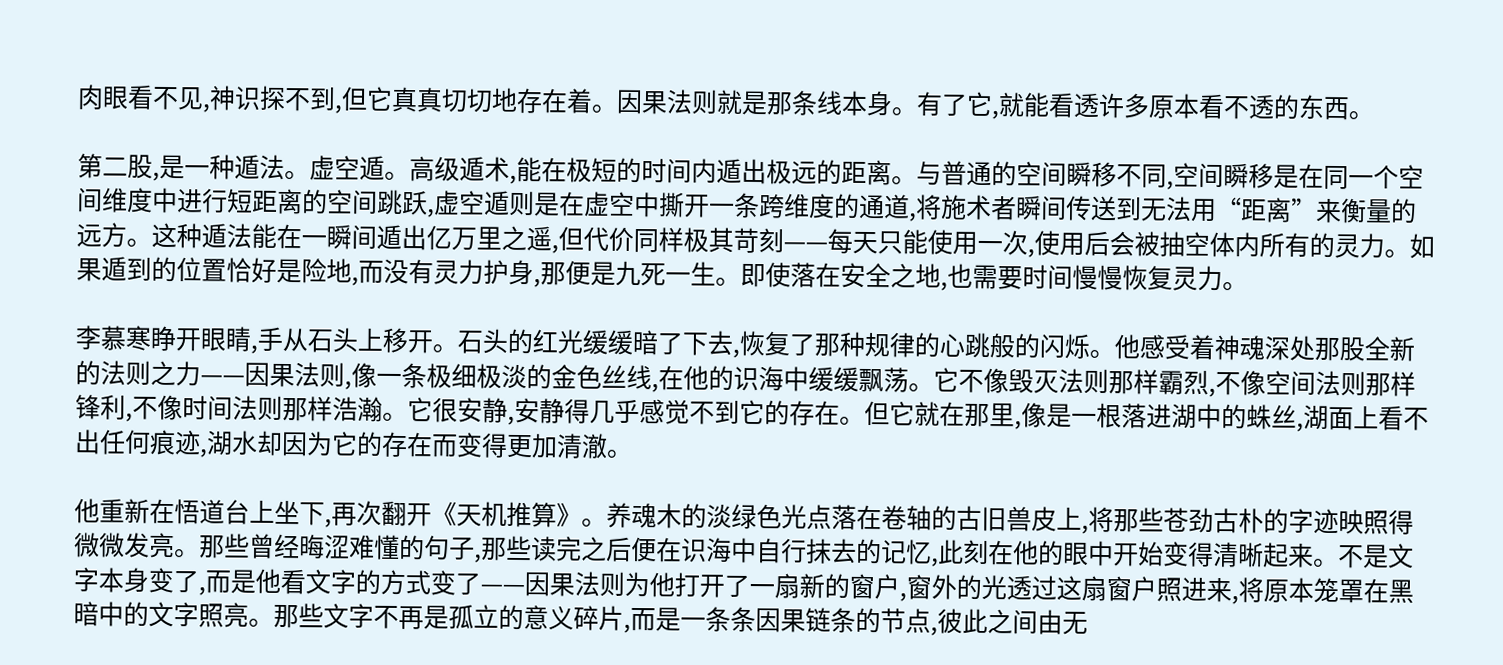肉眼看不见,神识探不到,但它真真切切地存在着。因果法则就是那条线本身。有了它,就能看透许多原本看不透的东西。

第二股,是一种遁法。虚空遁。高级遁术,能在极短的时间内遁出极远的距离。与普通的空间瞬移不同,空间瞬移是在同一个空间维度中进行短距离的空间跳跃,虚空遁则是在虚空中撕开一条跨维度的通道,将施术者瞬间传送到无法用“距离”来衡量的远方。这种遁法能在一瞬间遁出亿万里之遥,但代价同样极其苛刻——每天只能使用一次,使用后会被抽空体内所有的灵力。如果遁到的位置恰好是险地,而没有灵力护身,那便是九死一生。即使落在安全之地,也需要时间慢慢恢复灵力。

李慕寒睁开眼睛,手从石头上移开。石头的红光缓缓暗了下去,恢复了那种规律的心跳般的闪烁。他感受着神魂深处那股全新的法则之力——因果法则,像一条极细极淡的金色丝线,在他的识海中缓缓飘荡。它不像毁灭法则那样霸烈,不像空间法则那样锋利,不像时间法则那样浩瀚。它很安静,安静得几乎感觉不到它的存在。但它就在那里,像是一根落进湖中的蛛丝,湖面上看不出任何痕迹,湖水却因为它的存在而变得更加清澈。

他重新在悟道台上坐下,再次翻开《天机推算》。养魂木的淡绿色光点落在卷轴的古旧兽皮上,将那些苍劲古朴的字迹映照得微微发亮。那些曾经晦涩难懂的句子,那些读完之后便在识海中自行抹去的记忆,此刻在他的眼中开始变得清晰起来。不是文字本身变了,而是他看文字的方式变了——因果法则为他打开了一扇新的窗户,窗外的光透过这扇窗户照进来,将原本笼罩在黑暗中的文字照亮。那些文字不再是孤立的意义碎片,而是一条条因果链条的节点,彼此之间由无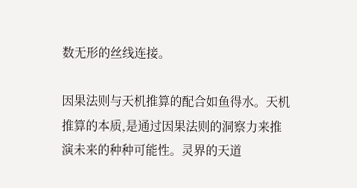数无形的丝线连接。

因果法则与天机推算的配合如鱼得水。天机推算的本质,是通过因果法则的洞察力来推演未来的种种可能性。灵界的天道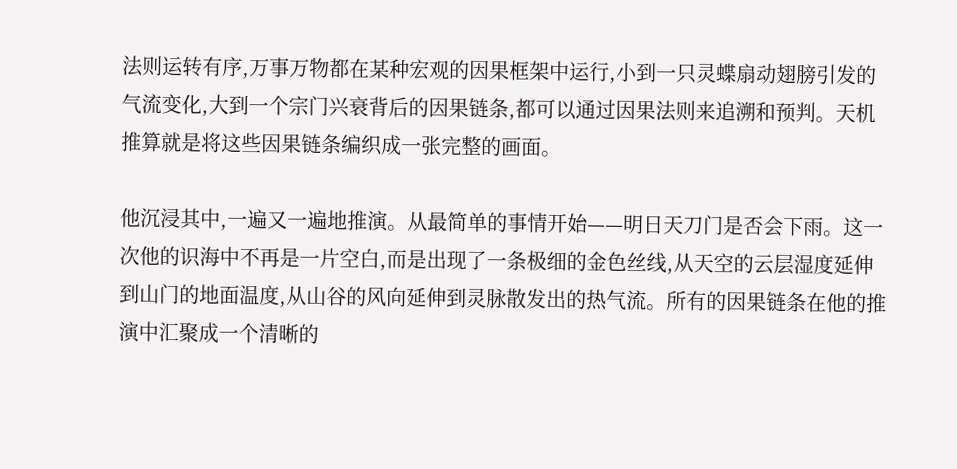法则运转有序,万事万物都在某种宏观的因果框架中运行,小到一只灵蝶扇动翅膀引发的气流变化,大到一个宗门兴衰背后的因果链条,都可以通过因果法则来追溯和预判。天机推算就是将这些因果链条编织成一张完整的画面。

他沉浸其中,一遍又一遍地推演。从最简单的事情开始——明日天刀门是否会下雨。这一次他的识海中不再是一片空白,而是出现了一条极细的金色丝线,从天空的云层湿度延伸到山门的地面温度,从山谷的风向延伸到灵脉散发出的热气流。所有的因果链条在他的推演中汇聚成一个清晰的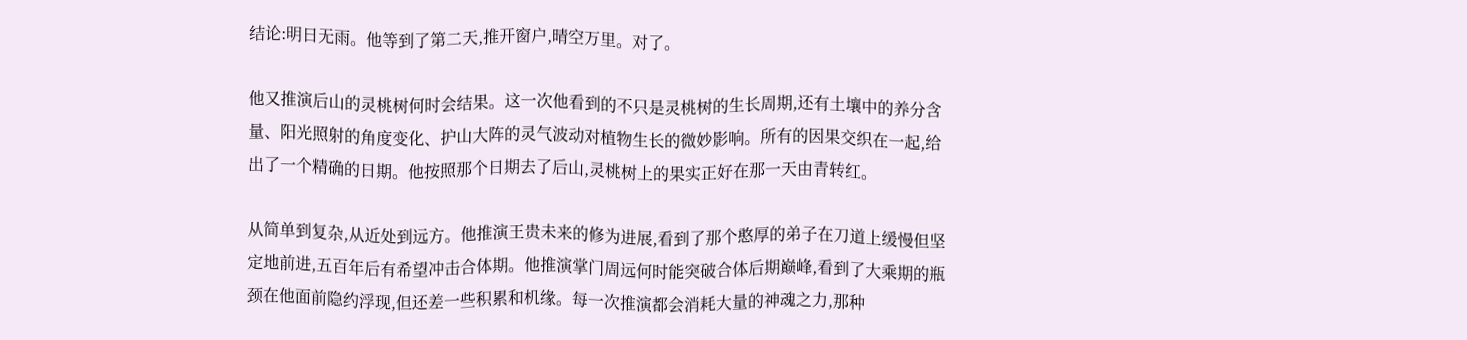结论:明日无雨。他等到了第二天,推开窗户,晴空万里。对了。

他又推演后山的灵桃树何时会结果。这一次他看到的不只是灵桃树的生长周期,还有土壤中的养分含量、阳光照射的角度变化、护山大阵的灵气波动对植物生长的微妙影响。所有的因果交织在一起,给出了一个精确的日期。他按照那个日期去了后山,灵桃树上的果实正好在那一天由青转红。

从简单到复杂,从近处到远方。他推演王贵未来的修为进展,看到了那个憨厚的弟子在刀道上缓慢但坚定地前进,五百年后有希望冲击合体期。他推演掌门周远何时能突破合体后期巅峰,看到了大乘期的瓶颈在他面前隐约浮现,但还差一些积累和机缘。每一次推演都会消耗大量的神魂之力,那种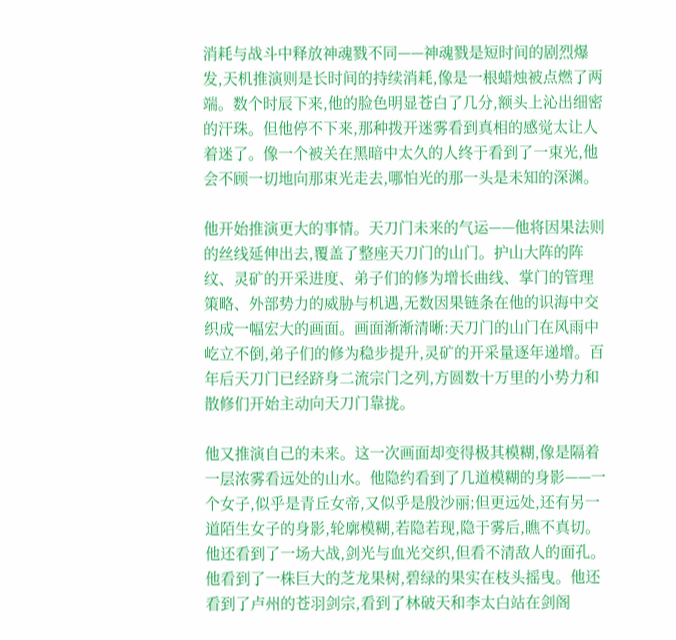消耗与战斗中释放神魂戮不同——神魂戮是短时间的剧烈爆发,天机推演则是长时间的持续消耗,像是一根蜡烛被点燃了两端。数个时辰下来,他的脸色明显苍白了几分,额头上沁出细密的汗珠。但他停不下来,那种拨开迷雾看到真相的感觉太让人着迷了。像一个被关在黑暗中太久的人终于看到了一束光,他会不顾一切地向那束光走去,哪怕光的那一头是未知的深渊。

他开始推演更大的事情。天刀门未来的气运——他将因果法则的丝线延伸出去,覆盖了整座天刀门的山门。护山大阵的阵纹、灵矿的开采进度、弟子们的修为增长曲线、掌门的管理策略、外部势力的威胁与机遇,无数因果链条在他的识海中交织成一幅宏大的画面。画面渐渐清晰:天刀门的山门在风雨中屹立不倒,弟子们的修为稳步提升,灵矿的开采量逐年递增。百年后天刀门已经跻身二流宗门之列,方圆数十万里的小势力和散修们开始主动向天刀门靠拢。

他又推演自己的未来。这一次画面却变得极其模糊,像是隔着一层浓雾看远处的山水。他隐约看到了几道模糊的身影——一个女子,似乎是青丘女帝,又似乎是殷沙丽;但更远处,还有另一道陌生女子的身影,轮廓模糊,若隐若现,隐于雾后,瞧不真切。他还看到了一场大战,剑光与血光交织,但看不清敌人的面孔。他看到了一株巨大的芝龙果树,碧绿的果实在枝头摇曳。他还看到了卢州的苍羽剑宗,看到了林破天和李太白站在剑阁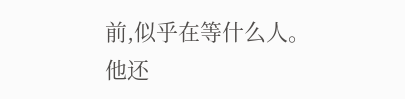前,似乎在等什么人。他还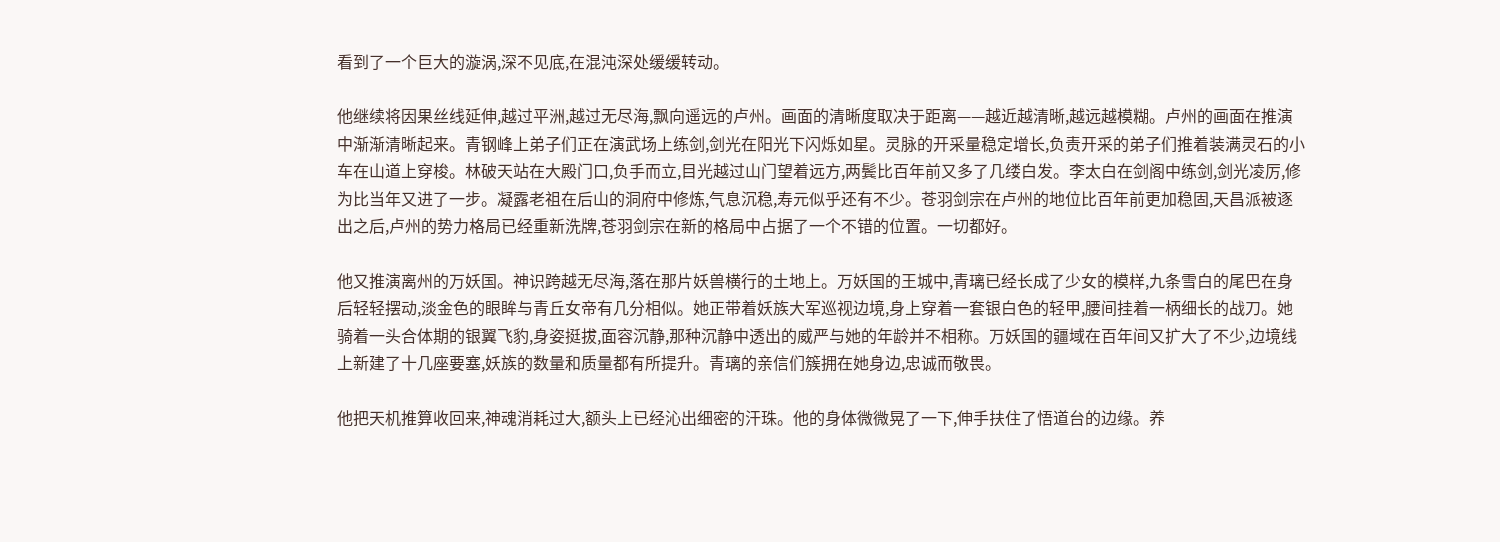看到了一个巨大的漩涡,深不见底,在混沌深处缓缓转动。

他继续将因果丝线延伸,越过平洲,越过无尽海,飘向遥远的卢州。画面的清晰度取决于距离——越近越清晰,越远越模糊。卢州的画面在推演中渐渐清晰起来。青钢峰上弟子们正在演武场上练剑,剑光在阳光下闪烁如星。灵脉的开采量稳定增长,负责开采的弟子们推着装满灵石的小车在山道上穿梭。林破天站在大殿门口,负手而立,目光越过山门望着远方,两鬓比百年前又多了几缕白发。李太白在剑阁中练剑,剑光凌厉,修为比当年又进了一步。凝露老祖在后山的洞府中修炼,气息沉稳,寿元似乎还有不少。苍羽剑宗在卢州的地位比百年前更加稳固,天昌派被逐出之后,卢州的势力格局已经重新洗牌,苍羽剑宗在新的格局中占据了一个不错的位置。一切都好。

他又推演离州的万妖国。神识跨越无尽海,落在那片妖兽横行的土地上。万妖国的王城中,青璃已经长成了少女的模样,九条雪白的尾巴在身后轻轻摆动,淡金色的眼眸与青丘女帝有几分相似。她正带着妖族大军巡视边境,身上穿着一套银白色的轻甲,腰间挂着一柄细长的战刀。她骑着一头合体期的银翼飞豹,身姿挺拔,面容沉静,那种沉静中透出的威严与她的年龄并不相称。万妖国的疆域在百年间又扩大了不少,边境线上新建了十几座要塞,妖族的数量和质量都有所提升。青璃的亲信们簇拥在她身边,忠诚而敬畏。

他把天机推算收回来,神魂消耗过大,额头上已经沁出细密的汗珠。他的身体微微晃了一下,伸手扶住了悟道台的边缘。养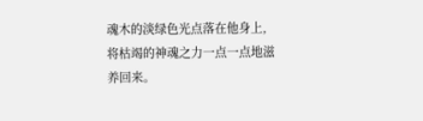魂木的淡绿色光点落在他身上,将枯竭的神魂之力一点一点地滋养回来。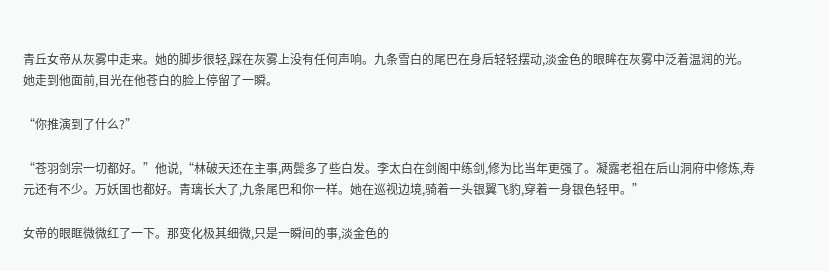青丘女帝从灰雾中走来。她的脚步很轻,踩在灰雾上没有任何声响。九条雪白的尾巴在身后轻轻摆动,淡金色的眼眸在灰雾中泛着温润的光。她走到他面前,目光在他苍白的脸上停留了一瞬。

“你推演到了什么?”

“苍羽剑宗一切都好。”他说,“林破天还在主事,两鬓多了些白发。李太白在剑阁中练剑,修为比当年更强了。凝露老祖在后山洞府中修炼,寿元还有不少。万妖国也都好。青璃长大了,九条尾巴和你一样。她在巡视边境,骑着一头银翼飞豹,穿着一身银色轻甲。”

女帝的眼眶微微红了一下。那变化极其细微,只是一瞬间的事,淡金色的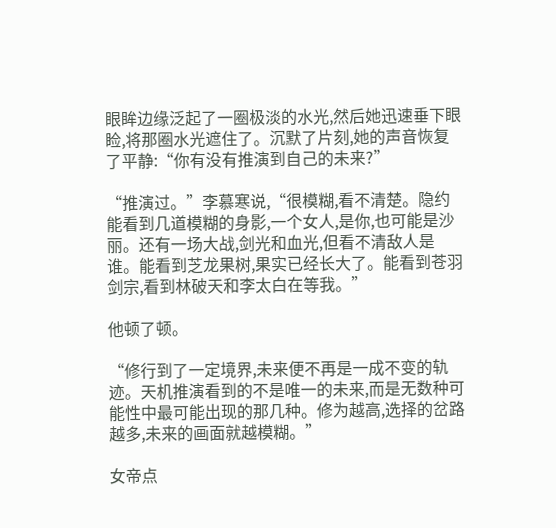眼眸边缘泛起了一圈极淡的水光,然后她迅速垂下眼睑,将那圈水光遮住了。沉默了片刻,她的声音恢复了平静:“你有没有推演到自己的未来?”

“推演过。”李慕寒说,“很模糊,看不清楚。隐约能看到几道模糊的身影,一个女人,是你,也可能是沙丽。还有一场大战,剑光和血光,但看不清敌人是谁。能看到芝龙果树,果实已经长大了。能看到苍羽剑宗,看到林破天和李太白在等我。”

他顿了顿。

“修行到了一定境界,未来便不再是一成不变的轨迹。天机推演看到的不是唯一的未来,而是无数种可能性中最可能出现的那几种。修为越高,选择的岔路越多,未来的画面就越模糊。”

女帝点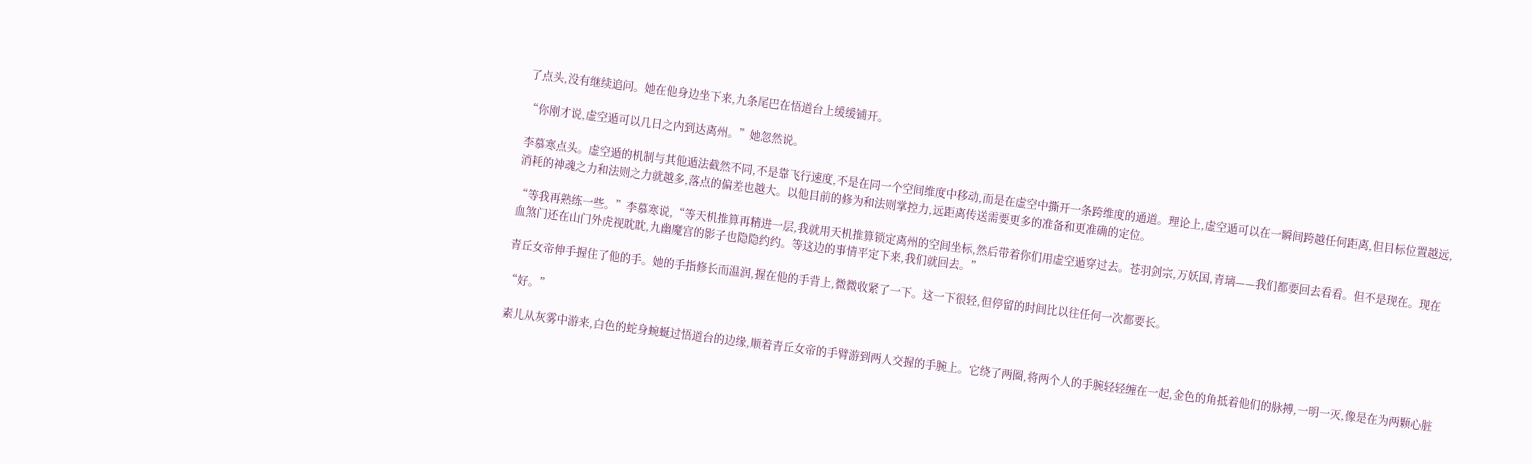了点头,没有继续追问。她在他身边坐下来,九条尾巴在悟道台上缓缓铺开。

“你刚才说,虚空遁可以几日之内到达离州。”她忽然说。

李慕寒点头。虚空遁的机制与其他遁法截然不同,不是靠飞行速度,不是在同一个空间维度中移动,而是在虚空中撕开一条跨维度的通道。理论上,虚空遁可以在一瞬间跨越任何距离,但目标位置越远,消耗的神魂之力和法则之力就越多,落点的偏差也越大。以他目前的修为和法则掌控力,远距离传送需要更多的准备和更准确的定位。

“等我再熟练一些。”李慕寒说,“等天机推算再精进一层,我就用天机推算锁定离州的空间坐标,然后带着你们用虚空遁穿过去。苍羽剑宗,万妖国,青璃——我们都要回去看看。但不是现在。现在血煞门还在山门外虎视眈眈,九幽魔宫的影子也隐隐约约。等这边的事情平定下来,我们就回去。”

青丘女帝伸手握住了他的手。她的手指修长而温润,握在他的手背上,微微收紧了一下。这一下很轻,但停留的时间比以往任何一次都要长。

“好。”

素儿从灰雾中游来,白色的蛇身蜿蜒过悟道台的边缘,顺着青丘女帝的手臂游到两人交握的手腕上。它绕了两圈,将两个人的手腕轻轻缠在一起,金色的角抵着他们的脉搏,一明一灭,像是在为两颗心脏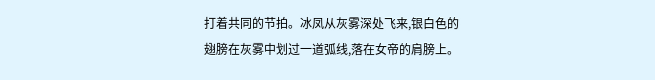打着共同的节拍。冰凤从灰雾深处飞来,银白色的翅膀在灰雾中划过一道弧线,落在女帝的肩膀上。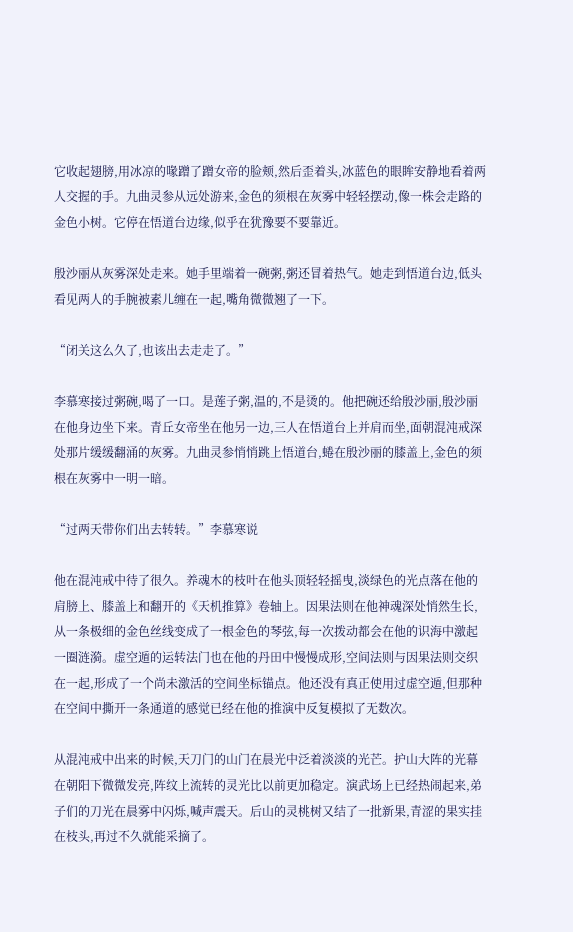它收起翅膀,用冰凉的喙蹭了蹭女帝的脸颊,然后歪着头,冰蓝色的眼眸安静地看着两人交握的手。九曲灵参从远处游来,金色的须根在灰雾中轻轻摆动,像一株会走路的金色小树。它停在悟道台边缘,似乎在犹豫要不要靠近。

殷沙丽从灰雾深处走来。她手里端着一碗粥,粥还冒着热气。她走到悟道台边,低头看见两人的手腕被素儿缠在一起,嘴角微微翘了一下。

“闭关这么久了,也该出去走走了。”

李慕寒接过粥碗,喝了一口。是莲子粥,温的,不是烫的。他把碗还给殷沙丽,殷沙丽在他身边坐下来。青丘女帝坐在他另一边,三人在悟道台上并肩而坐,面朝混沌戒深处那片缓缓翻涌的灰雾。九曲灵参悄悄跳上悟道台,蜷在殷沙丽的膝盖上,金色的须根在灰雾中一明一暗。

“过两天带你们出去转转。”李慕寒说

他在混沌戒中待了很久。养魂木的枝叶在他头顶轻轻摇曳,淡绿色的光点落在他的肩膀上、膝盖上和翻开的《天机推算》卷轴上。因果法则在他神魂深处悄然生长,从一条极细的金色丝线变成了一根金色的琴弦,每一次拨动都会在他的识海中激起一圈涟漪。虚空遁的运转法门也在他的丹田中慢慢成形,空间法则与因果法则交织在一起,形成了一个尚未激活的空间坐标锚点。他还没有真正使用过虚空遁,但那种在空间中撕开一条通道的感觉已经在他的推演中反复模拟了无数次。

从混沌戒中出来的时候,天刀门的山门在晨光中泛着淡淡的光芒。护山大阵的光幕在朝阳下微微发亮,阵纹上流转的灵光比以前更加稳定。演武场上已经热闹起来,弟子们的刀光在晨雾中闪烁,喊声震天。后山的灵桃树又结了一批新果,青涩的果实挂在枝头,再过不久就能采摘了。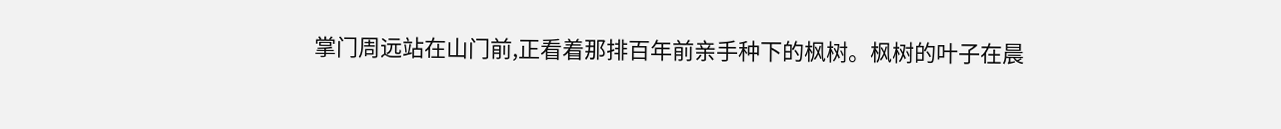掌门周远站在山门前,正看着那排百年前亲手种下的枫树。枫树的叶子在晨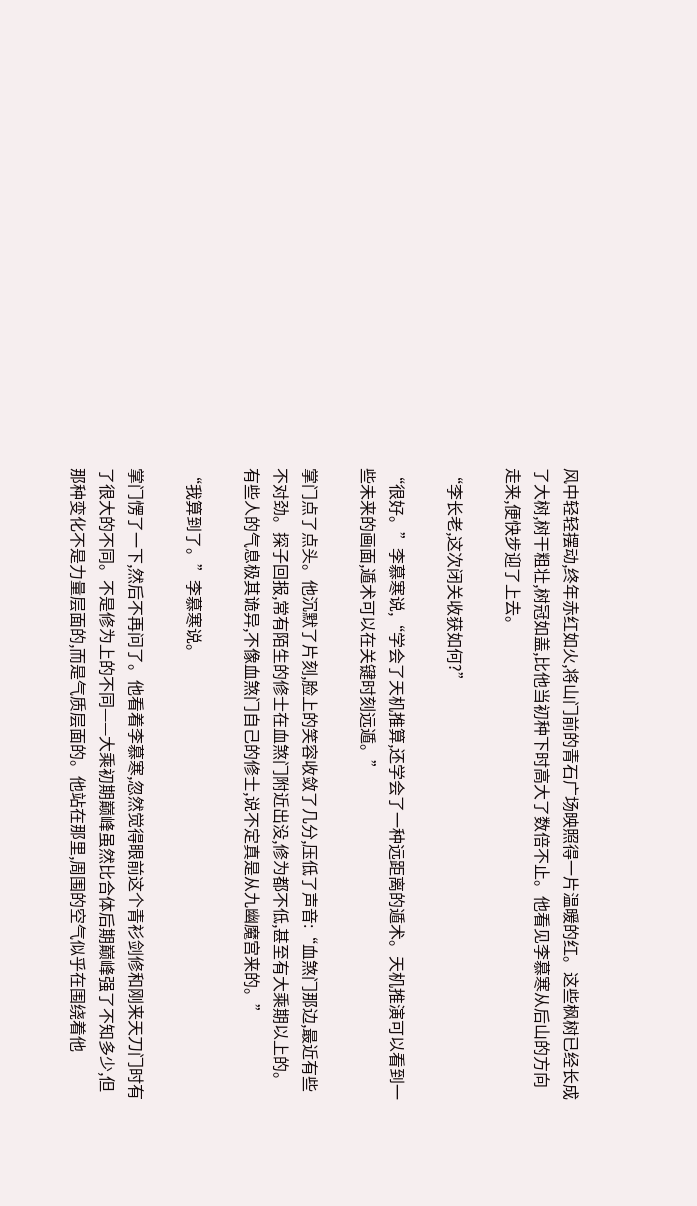风中轻轻摆动,终年赤红如火,将山门前的青石广场映照得一片温暖的红。这些枫树已经长成了大树,树干粗壮,树冠如盖,比他当初种下时高大了数倍不止。他看见李慕寒从后山的方向走来,便快步迎了上去。

“李长老,这次闭关收获如何?”

“很好。”李慕寒说,“学会了天机推算,还学会了一种远距离的遁术。天机推演可以看到一些未来的画面,遁术可以在关键时刻远遁。”

掌门点了点头。他沉默了片刻,脸上的笑容收敛了几分,压低了声音:“血煞门那边,最近有些不对劲。探子回报,常有陌生的修士在血煞门附近出没,修为都不低,甚至有大乘期以上的。有些人的气息极其诡异,不像血煞门自己的修士,说不定真是从九幽魔宫来的。”

“我算到了。”李慕寒说。

掌门愣了一下,然后不再问了。他看着李慕寒,忽然觉得眼前这个青衫剑修和刚来天刀门时有了很大的不同。不是修为上的不同——大乘初期巅峰虽然比合体后期巅峰强了不知多少,但那种变化不是力量层面的,而是气质层面的。他站在那里,周围的空气似乎在围绕着他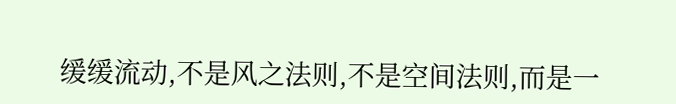缓缓流动,不是风之法则,不是空间法则,而是一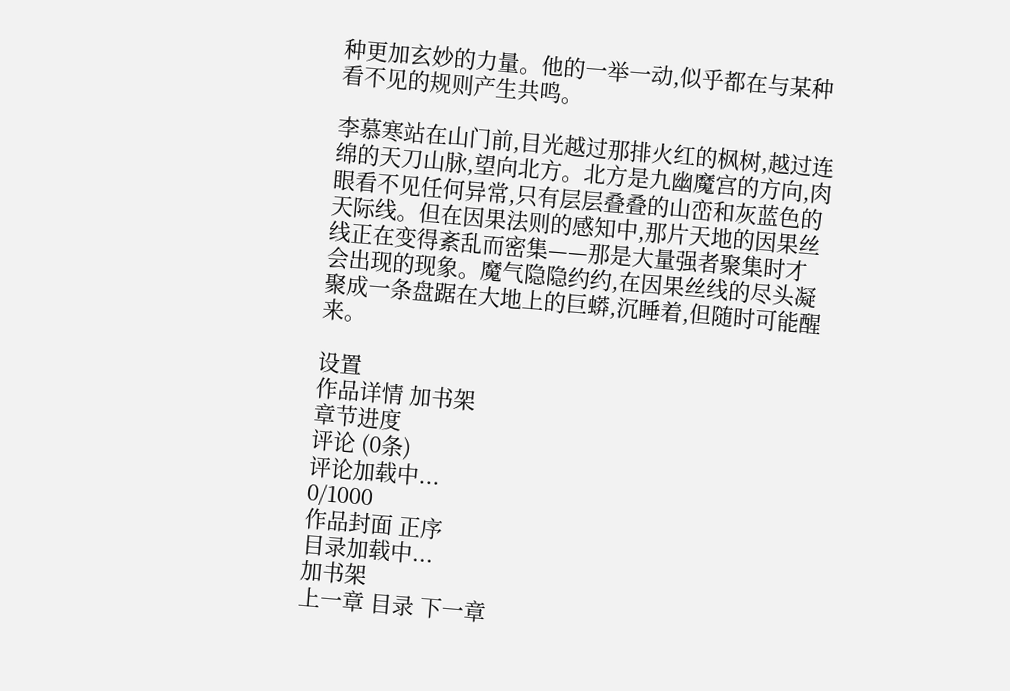种更加玄妙的力量。他的一举一动,似乎都在与某种看不见的规则产生共鸣。

李慕寒站在山门前,目光越过那排火红的枫树,越过连绵的天刀山脉,望向北方。北方是九幽魔宫的方向,肉眼看不见任何异常,只有层层叠叠的山峦和灰蓝色的天际线。但在因果法则的感知中,那片天地的因果丝线正在变得紊乱而密集——那是大量强者聚集时才会出现的现象。魔气隐隐约约,在因果丝线的尽头凝聚成一条盘踞在大地上的巨蟒,沉睡着,但随时可能醒来。

设置
作品详情 加书架
章节进度
评论 (0条)
评论加载中...
0/1000
作品封面 正序
目录加载中...
加书架
上一章 目录 下一章